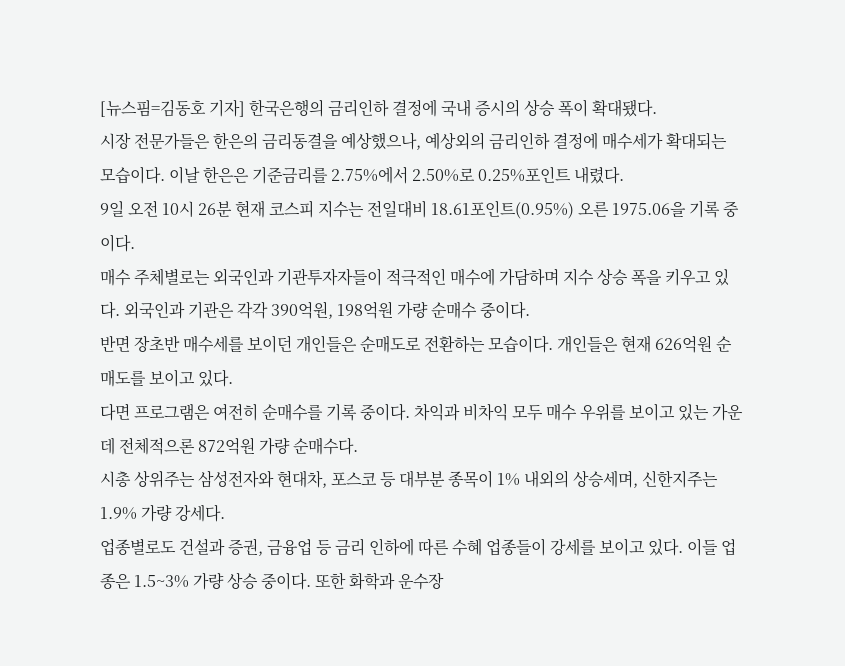[뉴스핌=김동호 기자] 한국은행의 금리인하 결정에 국내 증시의 상승 폭이 확대됐다.
시장 전문가들은 한은의 금리동결을 예상했으나, 예상외의 금리인하 결정에 매수세가 확대되는 모습이다. 이날 한은은 기준금리를 2.75%에서 2.50%로 0.25%포인트 내렸다.
9일 오전 10시 26분 현재 코스피 지수는 전일대비 18.61포인트(0.95%) 오른 1975.06을 기록 중이다.
매수 주체별로는 외국인과 기관투자자들이 적극적인 매수에 가담하며 지수 상승 폭을 키우고 있다. 외국인과 기관은 각각 390억원, 198억원 가량 순매수 중이다.
반면 장초반 매수세를 보이던 개인들은 순매도로 전환하는 모습이다. 개인들은 현재 626억원 순매도를 보이고 있다.
다면 프로그램은 여전히 순매수를 기록 중이다. 차익과 비차익 모두 매수 우위를 보이고 있는 가운데 전체적으론 872억원 가량 순매수다.
시총 상위주는 삼성전자와 현대차, 포스코 등 대부분 종목이 1% 내외의 상승세며, 신한지주는 1.9% 가량 강세다.
업종별로도 건설과 증권, 금융업 등 금리 인하에 따른 수혜 업종들이 강세를 보이고 있다. 이들 업종은 1.5~3% 가량 상승 중이다. 또한 화학과 운수장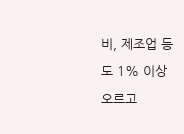비, 제조업 등도 1% 이상 오르고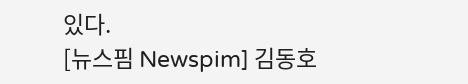있다.
[뉴스핌 Newspim] 김동호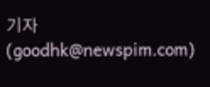기자 (goodhk@newspim.com)